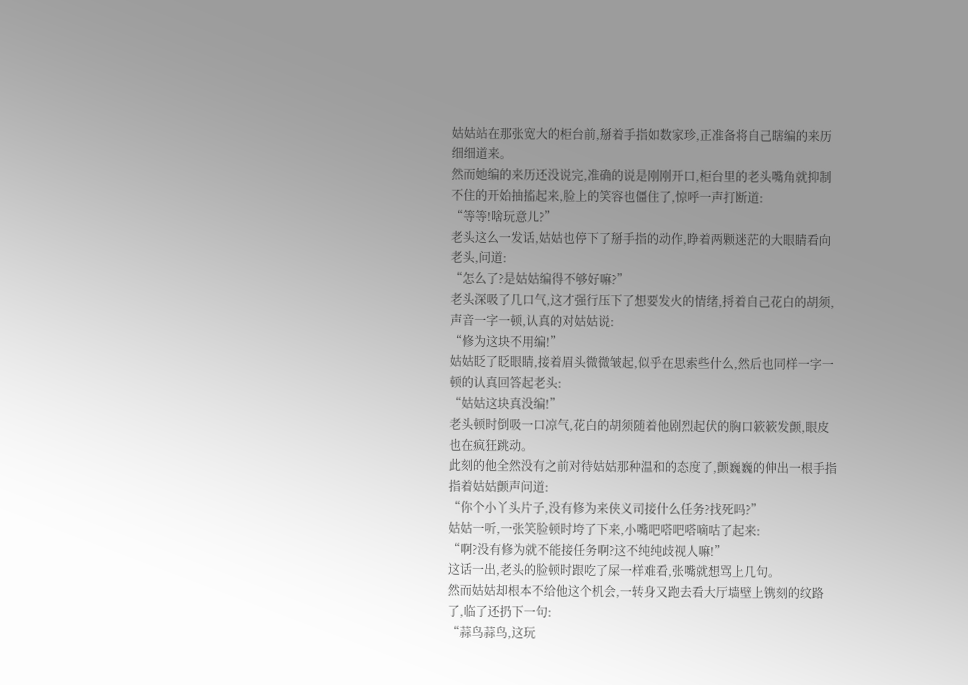姑姑站在那张宽大的柜台前,掰着手指如数家珍,正准备将自己瞎编的来历细细道来。
然而她编的来历还没说完,准确的说是刚刚开口,柜台里的老头嘴角就抑制不住的开始抽搐起来,脸上的笑容也僵住了,惊呼一声打断道:
“等等!啥玩意儿?”
老头这么一发话,姑姑也停下了掰手指的动作,睁着两颗迷茫的大眼睛看向老头,问道:
“怎么了?是姑姑编得不够好嘛?”
老头深吸了几口气,这才强行压下了想要发火的情绪,捋着自己花白的胡须,声音一字一顿,认真的对姑姑说:
“修为这块不用编!”
姑姑眨了眨眼睛,接着眉头微微皱起,似乎在思索些什么,然后也同样一字一顿的认真回答起老头:
“姑姑这块真没编!”
老头顿时倒吸一口凉气,花白的胡须随着他剧烈起伏的胸口簌簌发颤,眼皮也在疯狂跳动。
此刻的他全然没有之前对待姑姑那种温和的态度了,颤巍巍的伸出一根手指指着姑姑颤声问道:
“你个小丫头片子,没有修为来侠义司接什么任务?找死吗?”
姑姑一听,一张笑脸顿时垮了下来,小嘴吧嗒吧嗒嘀咕了起来:
“啊?没有修为就不能接任务啊?这不纯纯歧视人嘛!”
这话一出,老头的脸顿时跟吃了屎一样难看,张嘴就想骂上几句。
然而姑姑却根本不给他这个机会,一转身又跑去看大厅墙壁上镌刻的纹路了,临了还扔下一句:
“蒜鸟蒜鸟,这玩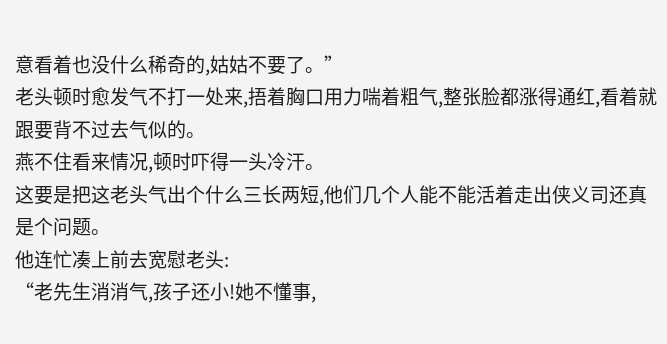意看着也没什么稀奇的,姑姑不要了。”
老头顿时愈发气不打一处来,捂着胸口用力喘着粗气,整张脸都涨得通红,看着就跟要背不过去气似的。
燕不住看来情况,顿时吓得一头冷汗。
这要是把这老头气出个什么三长两短,他们几个人能不能活着走出侠义司还真是个问题。
他连忙凑上前去宽慰老头:
“老先生消消气,孩子还小!她不懂事,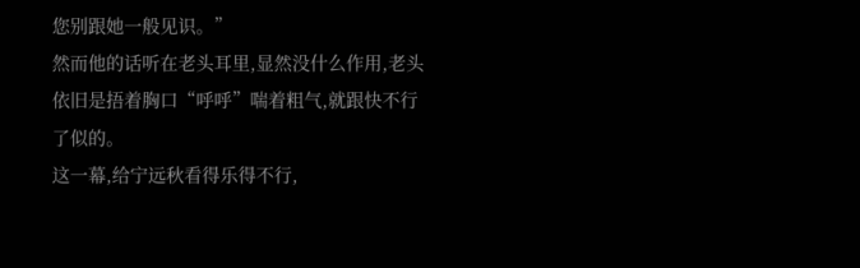您别跟她一般见识。”
然而他的话听在老头耳里,显然没什么作用,老头依旧是捂着胸口“呼呼”喘着粗气,就跟快不行了似的。
这一幕,给宁远秋看得乐得不行,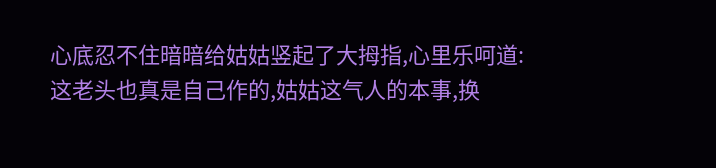心底忍不住暗暗给姑姑竖起了大拇指,心里乐呵道:
这老头也真是自己作的,姑姑这气人的本事,换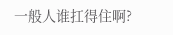一般人谁扛得住啊?